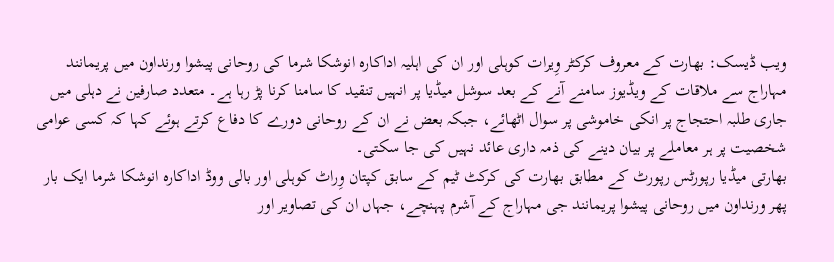ویب ڈیسک: بھارت کے معروف کرکٹر وِیرات کوہلی اور ان کی اہلیہ اداکارہ انوشکا شرما کی روحانی پیشوا ورنداون میں پریمانند مہاراج سے ملاقات کے ویڈیوز سامنے آنے کے بعد سوشل میڈیا پر انہیں تنقید کا سامنا کرنا پڑ رہا ہے۔ متعدد صارفین نے دہلی میں جاری طلبہ احتجاج پر انکی خاموشی پر سوال اٹھائے، جبکہ بعض نے ان کے روحانی دورے کا دفاع کرتے ہوئے کہا کہ کسی عوامی شخصیت پر ہر معاملے پر بیان دینے کی ذمہ داری عائد نہیں کی جا سکتی۔
بھارتی میڈیا رپورٹس رپورٹ کے مطابق بھارت کی کرکٹ ٹیم کے سابق کپتان وِراٹ کوہلی اور بالی ووڈ اداکارہ انوشکا شرما ایک بار پھر ورنداون میں روحانی پیشوا پریمانند جی مہاراج کے آشرم پہنچے، جہاں ان کی تصاویر اور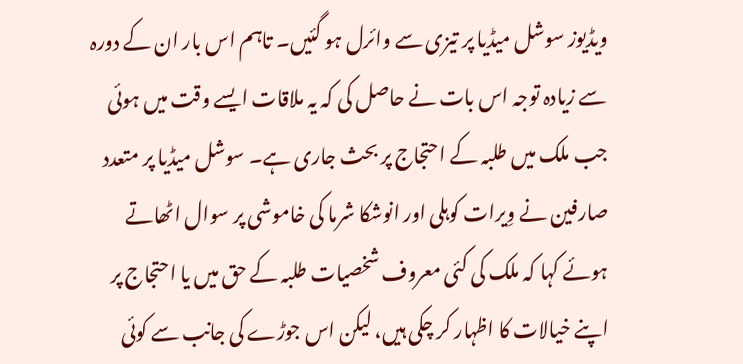ویڈیوز سوشل میڈیا پر تیزی سے وائرل ہو گئیں۔ تاہم اس بار ان کے دورہ سے زیادہ توجہ اس بات نے حاصل کی کہ یہ ملاقات ایسے وقت میں ہوئی جب ملک میں طلبہ کے احتجاج پر بحث جاری ہے۔ سوشل میڈیا پر متعدد صارفین نے وِیرات کوہلی اور انوشکا شرما کی خاموشی پر سوال اٹھاتے ہوئے کہا کہ ملک کی کئی معروف شخصیات طلبہ کے حق میں یا احتجاج پر اپنے خیالات کا اظہار کر چکی ہیں، لیکن اس جوڑے کی جانب سے کوئی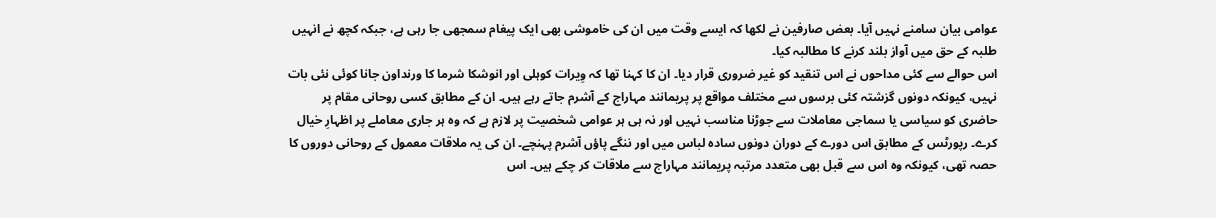عوامی بیان سامنے نہیں آیا۔ بعض صارفین نے لکھا کہ ایسے وقت میں ان کی خاموشی بھی ایک پیغام سمجھی جا رہی ہے، جبکہ کچھ نے انہیں طلبہ کے حق میں آواز بلند کرنے کا مطالبہ کیا۔
اس حوالے سے کئی مداحوں نے اس تنقید کو غیر ضروری قرار دیا۔ ان کا کہنا تھا کہ وِیرات کوہلی اور انوشکا شرما کا ورنداون جانا کوئی نئی بات نہیں، کیونکہ دونوں گزشتہ کئی برسوں سے مختلف مواقع پر پریمانند مہاراج کے آشرم جاتے رہے ہیں۔ ان کے مطابق کسی روحانی مقام پر حاضری کو سیاسی یا سماجی معاملات سے جوڑنا مناسب نہیں اور نہ ہی ہر عوامی شخصیت پر لازم ہے کہ وہ ہر جاری معاملے پر اظہارِ خیال کرے۔ رپورٹس کے مطابق اس دورے کے دوران دونوں سادہ لباس میں اور ننگے پاؤں آشرم پہنچے۔ ان کی یہ ملاقات معمول کے روحانی دوروں کا حصہ تھی، کیونکہ وہ اس سے قبل بھی متعدد مرتبہ پریمانند مہاراج سے ملاقات کر چکے ہیں۔ اس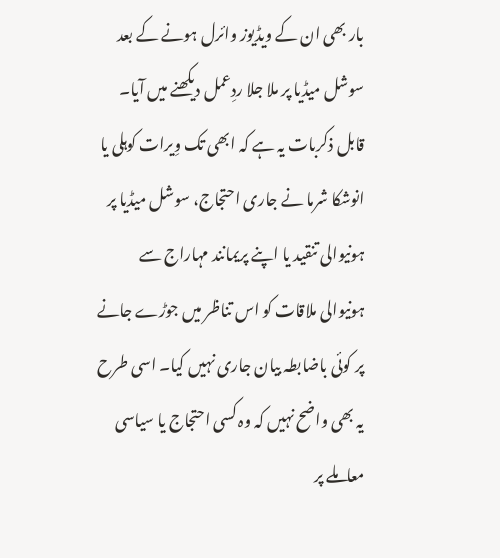بار بھی ان کے ویڈیوز وائرل ہونے کے بعد سوشل میڈیا پر ملا جلا ردِعمل دیکھنے میں آیا۔
قابل ذکربات یہ ہے کہ ابھی تک وِیرات کوہلی یا انوشکا شرما نے جاری احتجاج، سوشل میڈیا پر ہونیوالی تنقید یا اپنے پریمانند مہاراج سے ہونیوالی ملاقات کو اس تناظر میں جوڑے جانے پر کوئی باضابطہ بیان جاری نہیں کیا۔ اسی طرح یہ بھی واضح نہیں کہ وہ کسی احتجاج یا سیاسی معاملے پر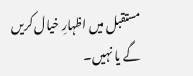مستقبل میں اظہارِ خیال کریں گے یا نہیں۔